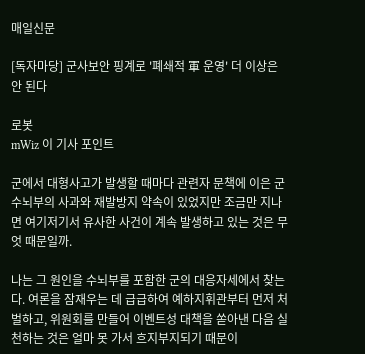매일신문

[독자마당] 군사보안 핑계로 '폐쇄적 軍 운영' 더 이상은 안 된다

로봇
mWiz 이 기사 포인트

군에서 대형사고가 발생할 때마다 관련자 문책에 이은 군 수뇌부의 사과와 재발방지 약속이 있었지만 조금만 지나면 여기저기서 유사한 사건이 계속 발생하고 있는 것은 무엇 때문일까.

나는 그 원인을 수뇌부를 포함한 군의 대응자세에서 찾는다. 여론을 잠재우는 데 급급하여 예하지휘관부터 먼저 처벌하고, 위원회를 만들어 이벤트성 대책을 쏟아낸 다음 실천하는 것은 얼마 못 가서 흐지부지되기 때문이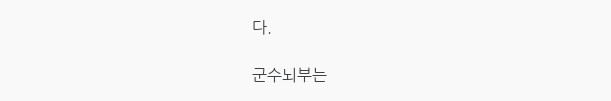다.

군수뇌부는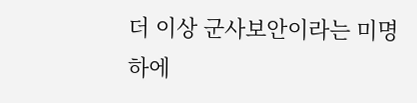더 이상 군사보안이라는 미명하에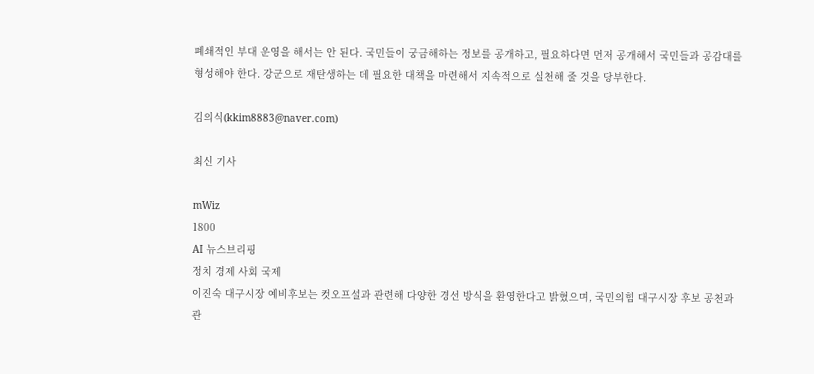폐쇄적인 부대 운영을 해서는 안 된다. 국민들이 궁금해하는 정보를 공개하고, 필요하다면 먼저 공개해서 국민들과 공감대를 형성해야 한다. 강군으로 재탄생하는 데 필요한 대책을 마련해서 지속적으로 실천해 줄 것을 당부한다.

김의식(kkim8883@naver.com)

최신 기사

mWiz
1800
AI 뉴스브리핑
정치 경제 사회 국제
이진숙 대구시장 예비후보는 컷오프설과 관련해 다양한 경선 방식을 환영한다고 밝혔으며, 국민의힘 대구시장 후보 공천과 관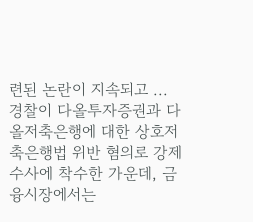련된 논란이 지속되고 ...
경찰이 다올투자증권과 다올저축은행에 대한 상호저축은행법 위반 혐의로 강제수사에 착수한 가운데, 금융시장에서는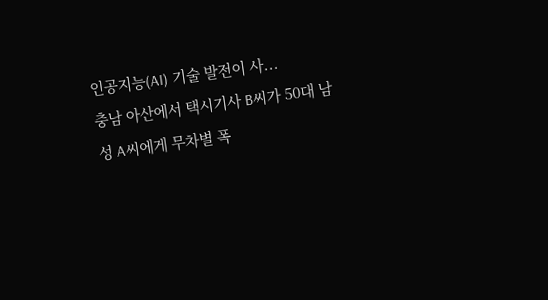인공지능(AI) 기술 발전이 사...
충남 아산에서 택시기사 B씨가 50대 남성 A씨에게 무차별 폭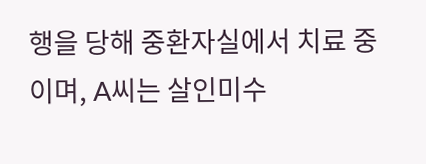행을 당해 중환자실에서 치료 중이며, A씨는 살인미수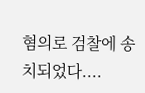혐의로 검찰에 송치되었다....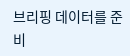브리핑 데이터를 준비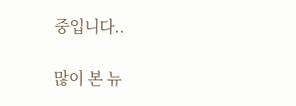중입니다..

많이 본 뉴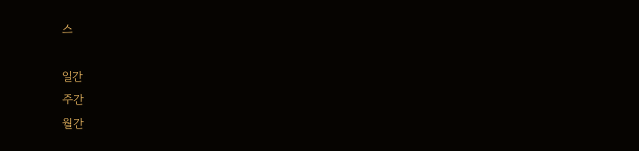스

일간
주간
월간